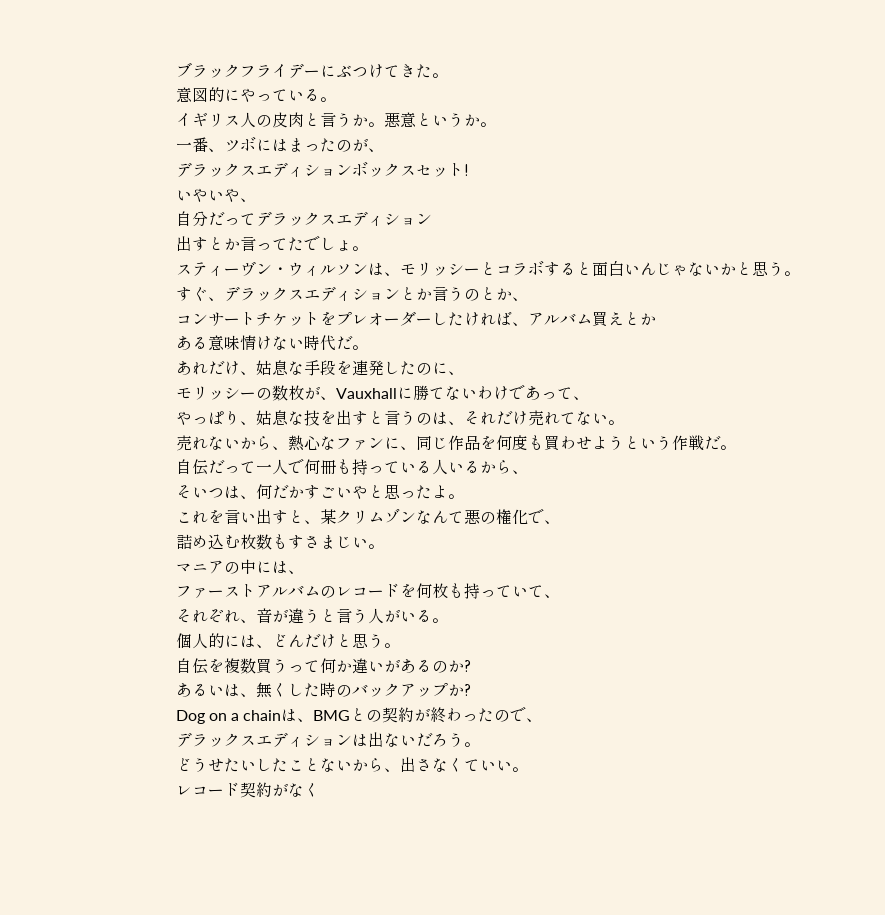ブラックフライデーにぶつけてきた。
意図的にやっている。
イギリス人の皮肉と言うか。悪意というか。
一番、ツボにはまったのが、
デラックスエディションボックスセット!
いやいや、
自分だってデラックスエディション
出すとか言ってたでしょ。
スティーヴン・ウィルソンは、モリッシーとコラボすると面白いんじゃないかと思う。
すぐ、デラックスエディションとか言うのとか、
コンサートチケットをプレオーダーしたければ、アルバム買えとか
ある意味情けない時代だ。
あれだけ、姑息な手段を連発したのに、
モリッシーの数枚が、Vauxhallに勝てないわけであって、
やっぱり、姑息な技を出すと言うのは、それだけ売れてない。
売れないから、熱心なファンに、同じ作品を何度も買わせようという作戦だ。
自伝だって一人で何冊も持っている人いるから、
そいつは、何だかすごいやと思ったよ。
これを言い出すと、某クリムゾンなんて悪の権化で、
詰め込む枚数もすさまじい。
マニアの中には、
ファーストアルバムのレコードを何枚も持っていて、
それぞれ、音が違うと言う人がいる。
個人的には、どんだけと思う。
自伝を複数買うって何か違いがあるのか?
あるいは、無くした時のバックアップか?
Dog on a chainは、BMGとの契約が終わったので、
デラックスエディションは出ないだろう。
どうせたいしたことないから、出さなくていい。
レコード契約がなく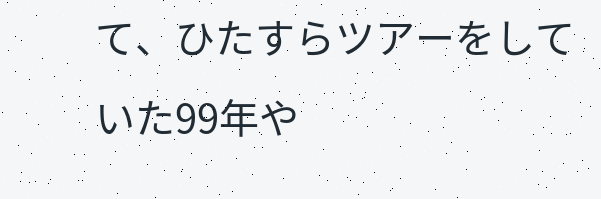て、ひたすらツアーをしていた99年や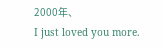2000年、
I just loved you more.